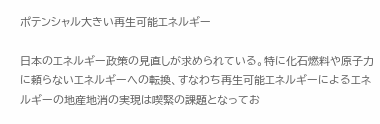ポテンシャル大きい再生可能エネルギー

日本のエネルギー政策の見直しが求められている。特に化石燃料や原子力に頼らないエネルギーへの転換、すなわち再生可能エネルギーによるエネルギーの地産地消の実現は喫緊の課題となってお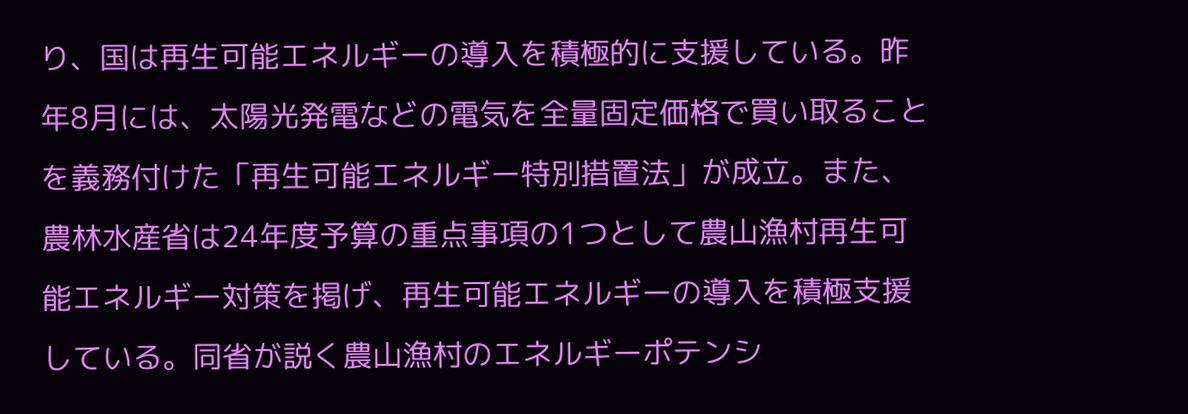り、国は再生可能エネルギーの導入を積極的に支援している。昨年8月には、太陽光発電などの電気を全量固定価格で買い取ることを義務付けた「再生可能エネルギー特別措置法」が成立。また、農林水産省は24年度予算の重点事項の1つとして農山漁村再生可能エネルギー対策を掲げ、再生可能エネルギーの導入を積極支援している。同省が説く農山漁村のエネルギーポテンシ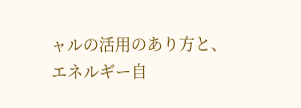ャルの活用のあり方と、エネルギー自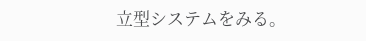立型システムをみる。